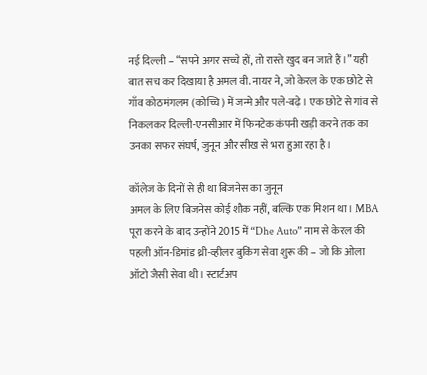नई दिल्ली – “सपने अगर सच्चे हों, तो रास्ते खुद बन जाते हैं।” यही बात सच कर दिखाया है अमल वी. नायर ने, जो केरल के एक छोटे से गाँव कोठमंगलम (कोच्चि) में जन्मे और पले-बढ़े। एक छोटे से गांव से निकलकर दिल्ली-एनसीआर में फिनटेक कंपनी खड़ी करने तक का उनका सफर संघर्ष, जुनून और सीख से भरा हुआ रहा है।

कॉलेज के दिनों से ही था बिजनेस का जुनून
अमल के लिए बिजनेस कोई शौक नहीं, बल्कि एक मिशन था। MBA पूरा करने के बाद उन्होंने 2015 में “Dhe Auto” नाम से केरल की पहली ऑन-डिमांड थ्री-व्हीलर बुकिंग सेवा शुरू की – जो कि ओला ऑटो जैसी सेवा थी। स्टार्टअप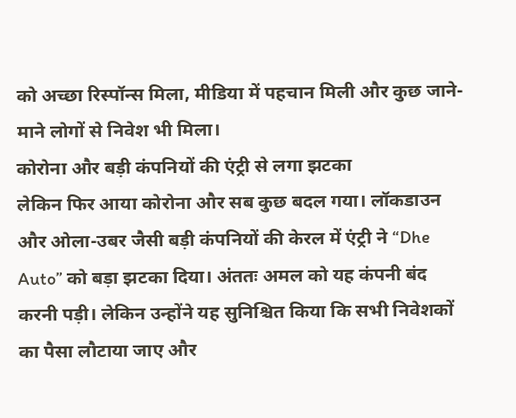को अच्छा रिस्पॉन्स मिला, मीडिया में पहचान मिली और कुछ जाने-माने लोगों से निवेश भी मिला।
कोरोना और बड़ी कंपनियों की एंट्री से लगा झटका
लेकिन फिर आया कोरोना और सब कुछ बदल गया। लॉकडाउन और ओला-उबर जैसी बड़ी कंपनियों की केरल में एंट्री ने “Dhe Auto” को बड़ा झटका दिया। अंततः अमल को यह कंपनी बंद करनी पड़ी। लेकिन उन्होंने यह सुनिश्चित किया कि सभी निवेशकों का पैसा लौटाया जाए और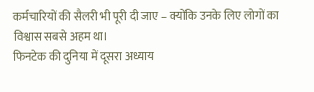कर्मचारियों की सैलरी भी पूरी दी जाए – क्योंकि उनके लिए लोगों का विश्वास सबसे अहम था।
फिनटेक की दुनिया में दूसरा अध्याय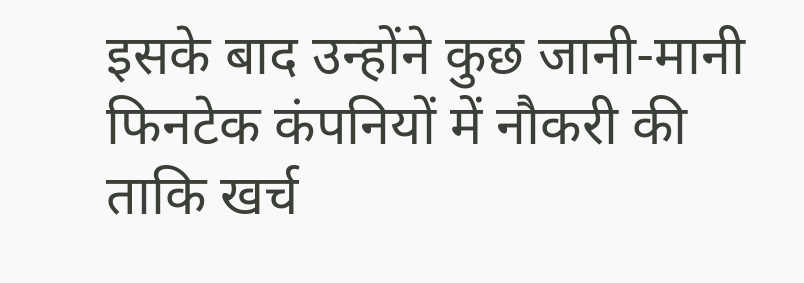इसके बाद उन्होंने कुछ जानी-मानी फिनटेक कंपनियों में नौकरी की ताकि खर्च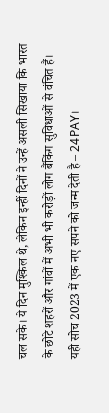चल सके। ये दिन मुश्किल थे, लेकिन इन्हीं दिनों ने उन्हें असली सिखाया कि भारत के छोटे शहरों और गांवों में अभी भी करोड़ों लोग बैंकिंग सुविधाओं से वंचित हैं। यही सोच 2023 में एक नए सपने को जन्म देती है – 24PAY।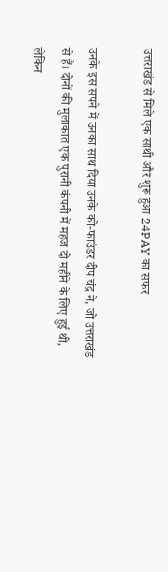उत्तराखंड से मिले एक साथी और शुरू हुआ 24PAY का सफर

उनके इस सपने में उनका साथ दिया उनके को-फाउंडर दीप चंद्र ने, जो उत्तराखंड से हैं। दोनों की मुलाकात एक पुरानी कंपनी में महज दो महीने के लिए हुई थी, लेकिन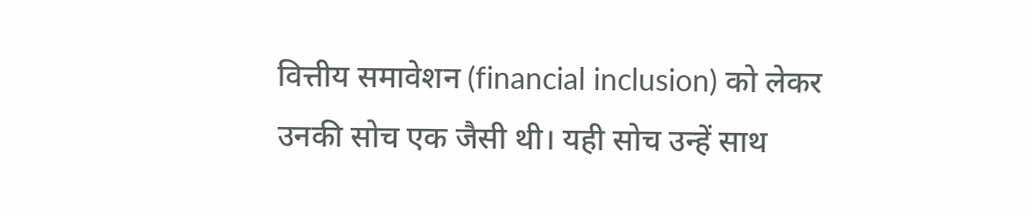वित्तीय समावेशन (financial inclusion) को लेकर उनकी सोच एक जैसी थी। यही सोच उन्हें साथ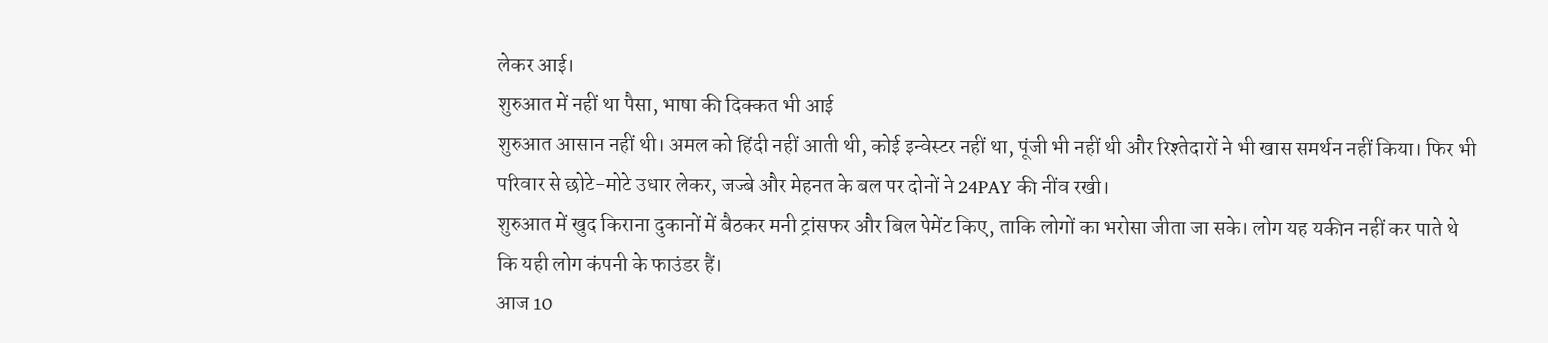लेकर आई।
शुरुआत में नहीं था पैसा, भाषा की दिक्कत भी आई
शुरुआत आसान नहीं थी। अमल को हिंदी नहीं आती थी, कोई इन्वेस्टर नहीं था, पूंजी भी नहीं थी और रिश्तेदारों ने भी खास समर्थन नहीं किया। फिर भी परिवार से छोटे-मोटे उधार लेकर, जज्बे और मेहनत के बल पर दोनों ने 24PAY की नींव रखी।
शुरुआत में खुद किराना दुकानों में बैठकर मनी ट्रांसफर और बिल पेमेंट किए, ताकि लोगों का भरोसा जीता जा सके। लोग यह यकीन नहीं कर पाते थे कि यही लोग कंपनी के फाउंडर हैं।
आज 10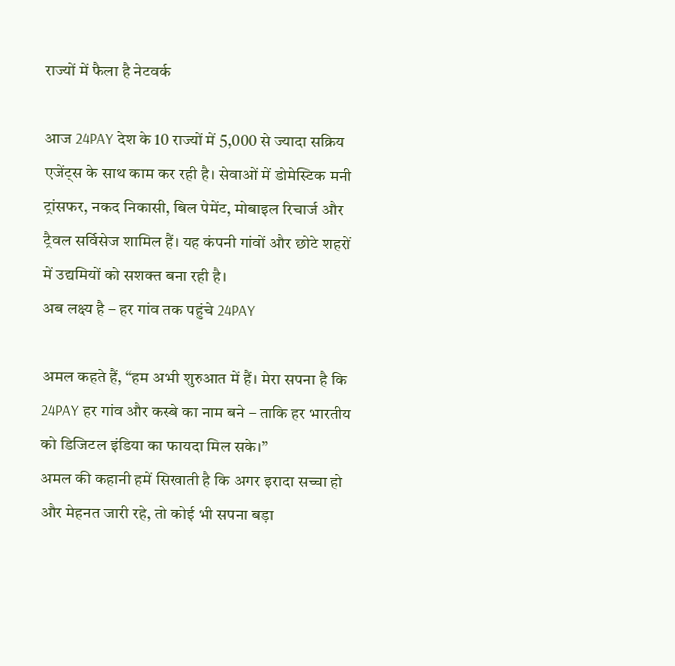राज्यों में फैला है नेटवर्क

आज 24PAY देश के 10 राज्यों में 5,000 से ज्यादा सक्रिय एजेंट्स के साथ काम कर रही है। सेवाओं में डोमेस्टिक मनी ट्रांसफर, नकद निकासी, बिल पेमेंट, मोबाइल रिचार्ज और ट्रैवल सर्विसेज शामिल हैं। यह कंपनी गांवों और छोटे शहरों में उद्यमियों को सशक्त बना रही है।
अब लक्ष्य है – हर गांव तक पहुंचे 24PAY

अमल कहते हैं, “हम अभी शुरुआत में हैं। मेरा सपना है कि 24PAY हर गांव और कस्बे का नाम बने – ताकि हर भारतीय को डिजिटल इंडिया का फायदा मिल सके।”
अमल की कहानी हमें सिखाती है कि अगर इरादा सच्चा हो और मेहनत जारी रहे, तो कोई भी सपना बड़ा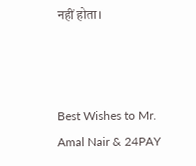नहीं होता।



Best Wishes to Mr. Amal Nair & 24PAY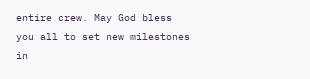entire crew. May God bless you all to set new milestones in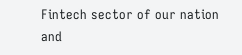Fintech sector of our nation and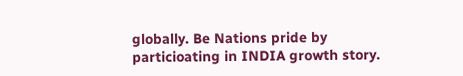globally. Be Nations pride by particioating in INDIA growth story.